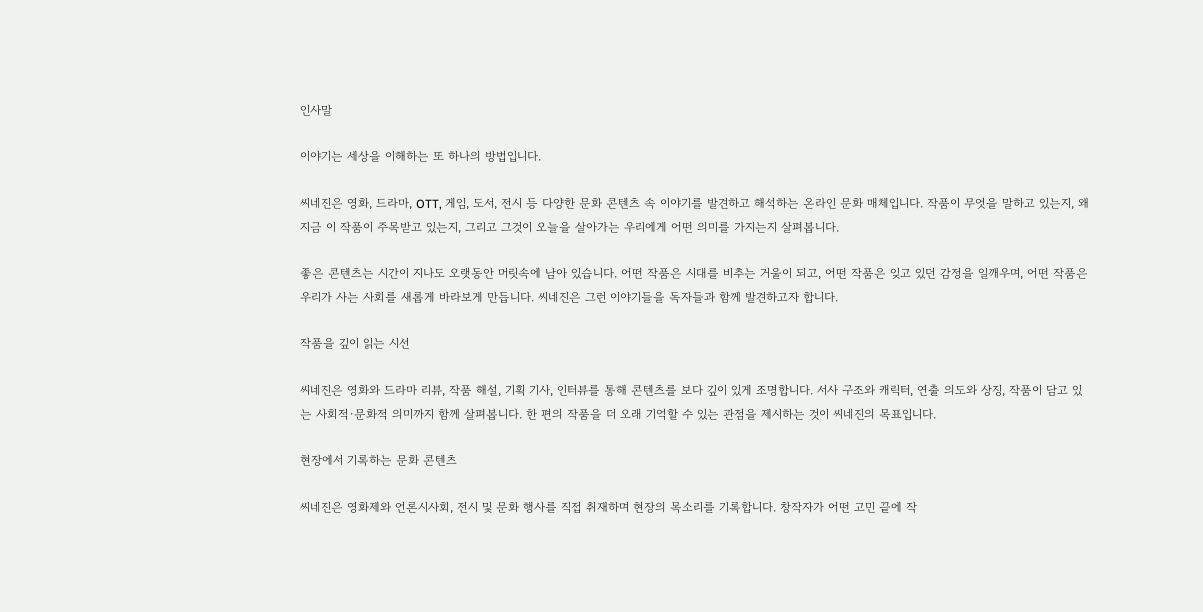인사말

이야기는 세상을 이해하는 또 하나의 방법입니다.

씨네진은 영화, 드라마, OTT, 게임, 도서, 전시 등 다양한 문화 콘텐츠 속 이야기를 발견하고 해석하는 온라인 문화 매체입니다. 작품이 무엇을 말하고 있는지, 왜 지금 이 작품이 주목받고 있는지, 그리고 그것이 오늘을 살아가는 우리에게 어떤 의미를 가지는지 살펴봅니다.

좋은 콘텐츠는 시간이 지나도 오랫동안 머릿속에 남아 있습니다. 어떤 작품은 시대를 비추는 거울이 되고, 어떤 작품은 잊고 있던 감정을 일깨우며, 어떤 작품은 우리가 사는 사회를 새롭게 바라보게 만듭니다. 씨네진은 그런 이야기들을 독자들과 함께 발견하고자 합니다.

작품을 깊이 읽는 시선

씨네진은 영화와 드라마 리뷰, 작품 해설, 기획 기사, 인터뷰를 통해 콘텐츠를 보다 깊이 있게 조명합니다. 서사 구조와 캐릭터, 연출 의도와 상징, 작품이 담고 있는 사회적·문화적 의미까지 함께 살펴봅니다. 한 편의 작품을 더 오래 기억할 수 있는 관점을 제시하는 것이 씨네진의 목표입니다.

현장에서 기록하는 문화 콘텐츠

씨네진은 영화제와 언론시사회, 전시 및 문화 행사를 직접 취재하며 현장의 목소리를 기록합니다. 창작자가 어떤 고민 끝에 작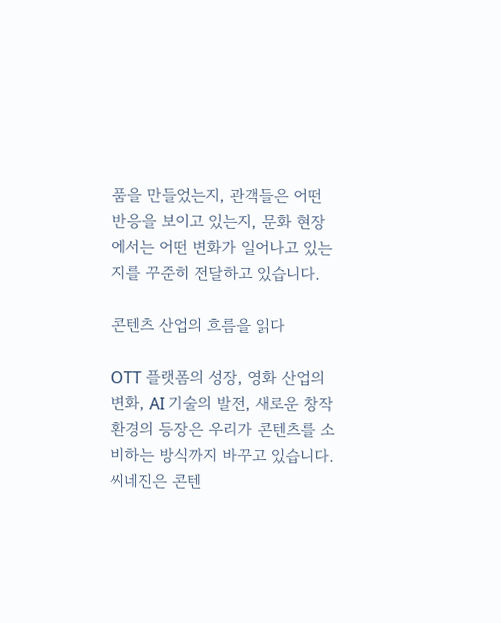품을 만들었는지, 관객들은 어떤 반응을 보이고 있는지, 문화 현장에서는 어떤 변화가 일어나고 있는지를 꾸준히 전달하고 있습니다.

콘텐츠 산업의 흐름을 읽다

OTT 플랫폼의 성장, 영화 산업의 변화, AI 기술의 발전, 새로운 창작 환경의 등장은 우리가 콘텐츠를 소비하는 방식까지 바꾸고 있습니다. 씨네진은 콘텐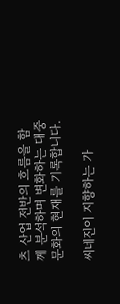츠 산업 전반의 흐름을 함께 분석하며 변화하는 대중문화의 현재를 기록합니다.

씨네진이 지향하는 가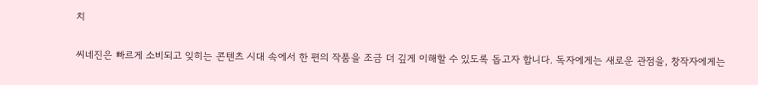치

씨네진은 빠르게 소비되고 잊히는 콘텐츠 시대 속에서 한 편의 작품을 조금 더 깊게 이해할 수 있도록 돕고자 합니다. 독자에게는 새로운 관점을, 창작자에게는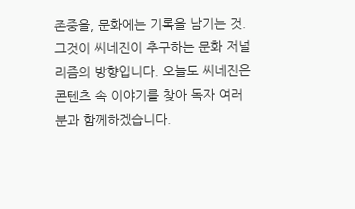존중을, 문화에는 기록을 남기는 것. 그것이 씨네진이 추구하는 문화 저널리즘의 방향입니다. 오늘도 씨네진은 콘텐츠 속 이야기를 찾아 독자 여러분과 함께하겠습니다.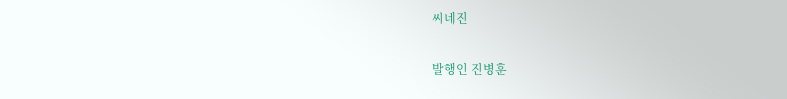씨네진

발행인 진병훈